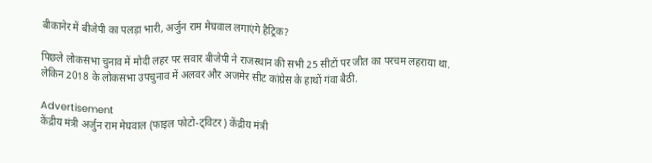बीकानेर में बीजेपी का पलड़ा भारी, अर्जुन राम मेघवाल लगाएंगे हैट्रिक?

पिछले लोकसभा चुनाव में मोदी लहर पर सवार बीजेपी ने राजस्थान की सभी 25 सीटों पर जीत का परचम लहराया था. लेकिन 2018 के लोकसभा उपचुनाव में अलवर और अजमेर सीट कांग्रेस के हाथों गंवा बैठी.

Advertisement
केंद्रीय मंत्री अर्जुन राम मेघवाल (फाइल फोटो-ट्विटर) केंद्रीय मंत्री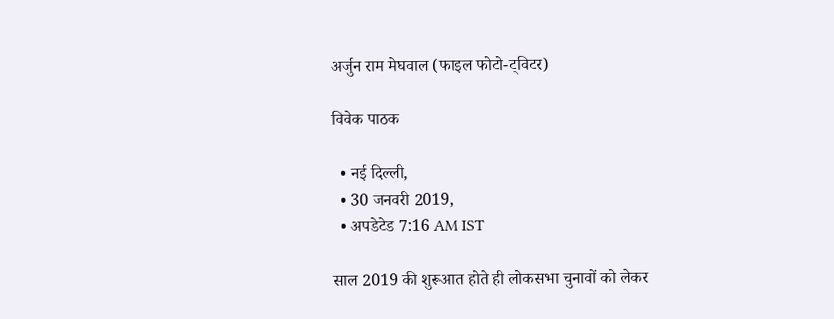अर्जुन राम मेघवाल (फाइल फोटो-ट्विटर)

विवेक पाठक

  • नई दिल्ली,
  • 30 जनवरी 2019,
  • अपडेटेड 7:16 AM IST

साल 2019 की शुरूआत होते ही लोकसभा चुनावों को लेकर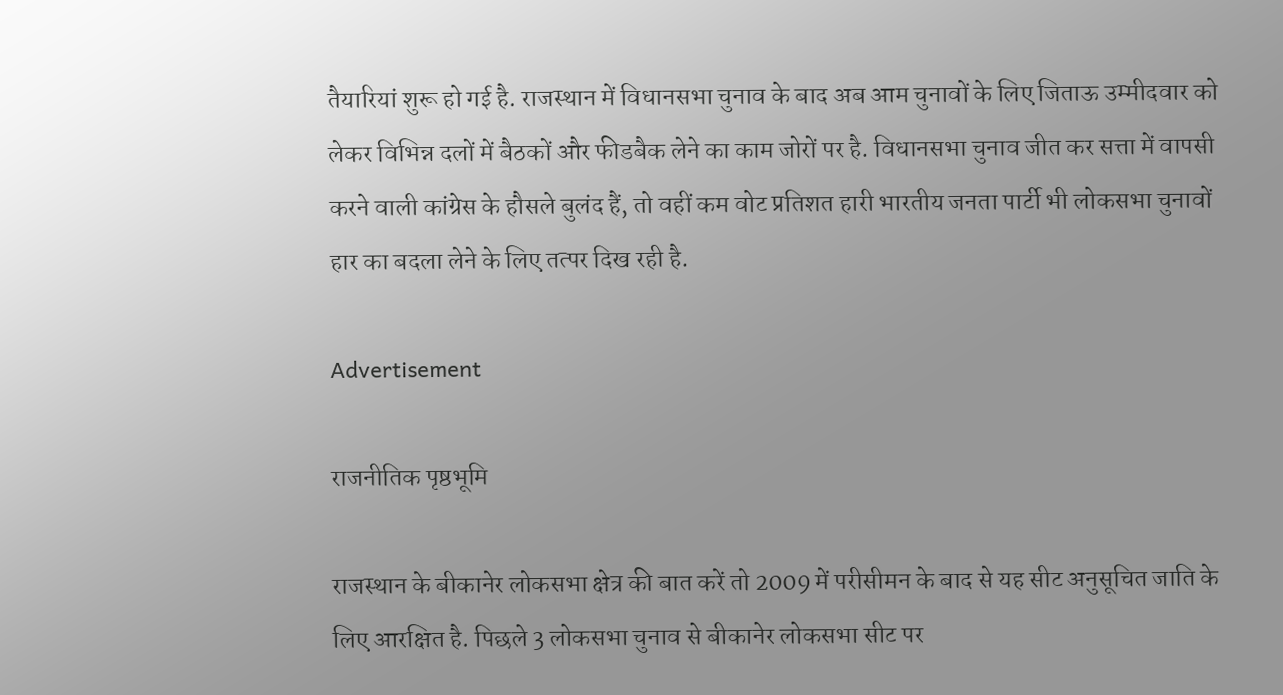तैयारियां शुरू हो गई है. राजस्थान में विधानसभा चुनाव के बाद अब आम चुनावों के लिए जिताऊ उम्मीदवार को लेकर विभिन्न दलों में बैठकों और फीडबैक लेने का काम जोरों पर है. विधानसभा चुनाव जीत कर सत्ता में वापसी करने वाली कांग्रेस के हौसले बुलंद हैं, तो वहीं कम वोट प्रतिशत हारी भारतीय जनता पार्टी भी लोकसभा चुनावों हार का बदला लेने के लिए तत्पर दिख रही है.

Advertisement

राजनीतिक पृष्ठभूमि

राजस्थान के बीकानेर लोकसभा क्षेत्र की बात करें तो 2009 में परीसीमन के बाद से यह सीट अनुसूचित जाति के लिए आरक्षित है. पिछले 3 लोकसभा चुनाव से बीकानेर लोकसभा सीट पर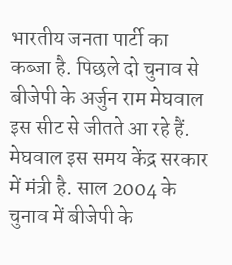भारतीय जनता पार्टी का कब्जा है. पिछले दो चुनाव से बीजेपी के अर्जुन राम मेघवाल इस सीट से जीतते आ रहे हैं. मेघवाल इस समय केंद्र सरकार में मंत्री है. साल 2004 के चुनाव में बीजेपी के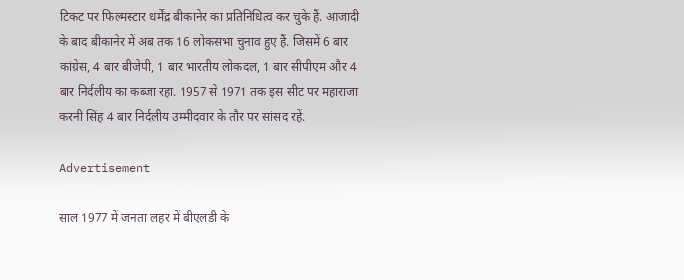टिकट पर फिल्मस्टार धर्मेंद्र बीकानेर का प्रतिनिधित्व कर चुके हैं. आजादी के बाद बीकानेर में अब तक 16 लोकसभा चुनाव हुए हैं. जिसमें 6 बार कांग्रेस, 4 बार बीजेपी, 1 बार भारतीय लोकदल, 1 बार सीपीएम और 4 बार निर्दलीय का कब्जा रहा. 1957 से 1971 तक इस सीट पर महाराजा करनी सिंह 4 बार निर्दलीय उम्मीदवार के तौर पर सांसद रहें.

Advertisement

साल 1977 में जनता लहर में बीएलडी के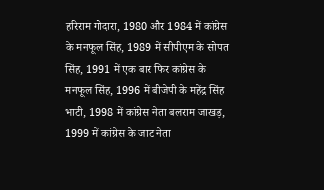हरिराम गोदारा, 1980 और 1984 में कांग्रेस के मनफूल सिंह, 1989 में सीपीएम के सोपत सिंह, 1991 में एक बार फिर कांग्रेस के मनफूल सिंह, 1996 में बीजेपी के महेंद्र सिंह भाटी, 1998 में कांग्रेस नेता बलराम जाखड़, 1999 में कांग्रेस के जाट नेता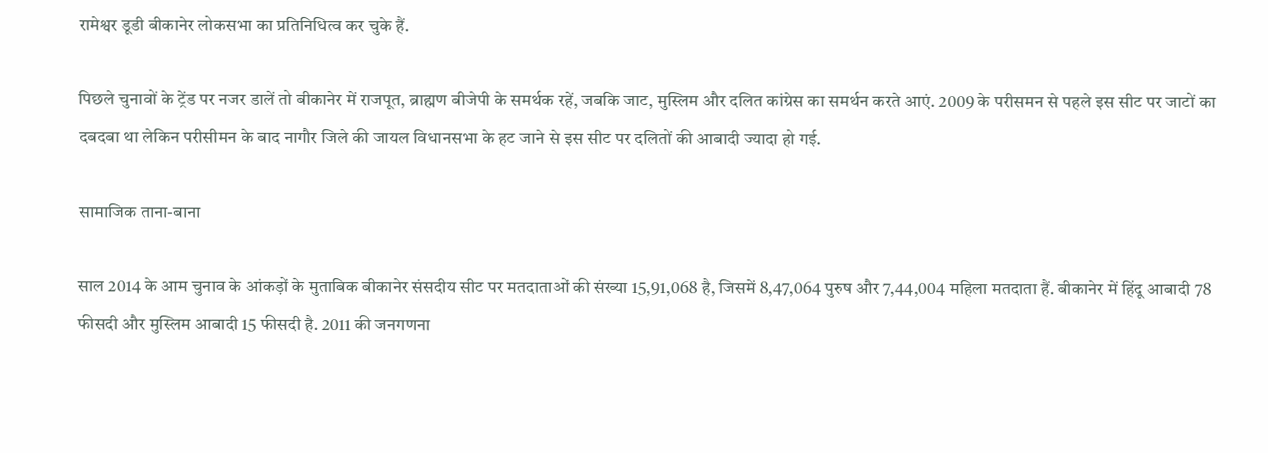रामेश्वर डूडी बीकानेर लोकसभा का प्रतिनिधित्व कर चुके हैं.

पिछले चुनावों के ट्रेंड पर नजर डालें तो बीकानेर में राजपूत, ब्राह्मण बीजेपी के समर्थक रहें, जबकि जाट, मुस्लिम और दलित कांग्रेस का समर्थन करते आएं. 2009 के परीसमन से पहले इस सीट पर जाटों का दबदबा था लेकिन परीसीमन के बाद नागौर जिले की जायल विधानसभा के हट जाने से इस सीट पर दलितों की आबादी ज्यादा हो गई.

सामाजिक ताना-बाना

साल 2014 के आम चुनाव के आंकड़ों के मुताबिक बीकानेर संसदीय सीट पर मतदाताओं की संख्या 15,91,068 है, जिसमें 8,47,064 पुरुष और 7,44,004 महिला मतदाता हैं. बीकानेर में हिंदू आबादी 78 फीसदी और मुस्लिम आबादी 15 फीसदी है. 2011 की जनगणना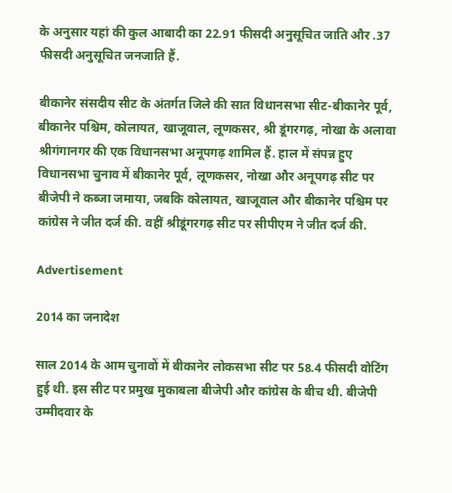के अनुसार यहां की कुल आबादी का 22.91 फीसदी अनुसूचित जाति और .37 फीसदी अनुसूचित जनजाति हैं.

बीकानेर संसदीय सीट के अंतर्गत जिले की सात विधानसभा सीट-बीकानेर पूर्व, बीकानेर पश्चिम, कोलायत, खाजूवाल, लूणकसर, श्री डूंगरगढ़, नोखा के अलावा श्रीगंगानगर की एक विधानसभा अनूपगढ़ शामिल हैं. हाल में संपन्न हुए विधानसभा चुनाव में बीकानेर पूर्व, लूणकसर, नोखा और अनूपगढ़ सीट पर बीजेपी ने कब्जा जमाया, जबकि कोलायत, खाजूवाल और बीकानेर पश्चिम पर कांग्रेस ने जीत दर्ज की. वहीं श्रीडूंगरगढ़ सीट पर सीपीएम ने जीत दर्ज की.

Advertisement

2014 का जनादेश

साल 2014 के आम चुनावों में बीकानेर लोकसभा सीट पर 58.4 फीसदी वोटिंग हुई थी. इस सीट पर प्रमुख मुकाबला बीजेपी और कांग्रेस के बीच थी. बीजेपी उम्मीदवार के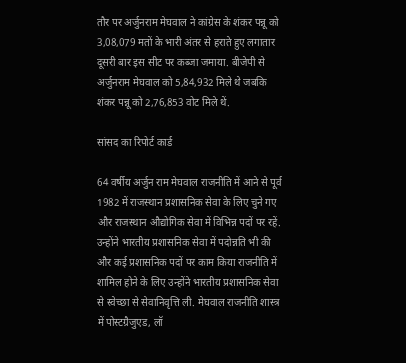तौर पर अर्जुनराम मेघवाल ने कांग्रेस के शंकर पन्नू को 3,08,079 मतों के भारी अंतर से हराते हुए लगातार दूसरी बार इस सीट पर कब्जा जमाया. बीजेपी से अर्जुनराम मेघवाल को 5,84,932 मिले थे जबकि शंकर पन्नू को 2,76,853 वोट मिले थें.

सांसद का रिपोर्ट कार्ड

64 वर्षीय अर्जुन राम मेघवाल राजनीति में आने से पूर्व 1982 में राजस्थान प्रशासनिक सेवा के लिए चुने गए और राजस्थान औद्योगिक सेवा में विभिन्न पदों पर रहें. उन्होंने भारतीय प्रशासनिक सेवा में पदोन्नति भी की और कई प्रशासनिक पदों पर काम किया राजनीति में शामिल होने के लिए उन्होंने भारतीय प्रशासनिक सेवा से स्वेच्छा से सेवानिवृत्ति ली. मेघवाल राजनीति शास्त्र में पोस्टग्रैजुएड, लॉ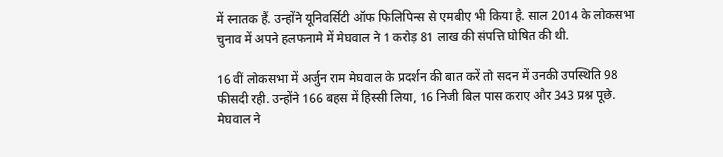में स्नातक हैं. उन्होंने यूनिवर्सिटी ऑफ फिलिपिन्स से एमबीए भी किया है. साल 2014 के लोकसभा चुनाव में अपने हलफनामे में मेघवाल ने 1 करोड़ 81 लाख की संपत्ति घोषित की थी.

16 वीं लोकसभा में अर्जुन राम मेघवाल के प्रदर्शन की बात करें तो सदन में उनकी उपस्थिति 98 फीसदी रही. उन्होंने 166 बहस में हिस्सी लिया, 16 निजी बिल पास कराए और 343 प्रश्न पूछे. मेघवाल ने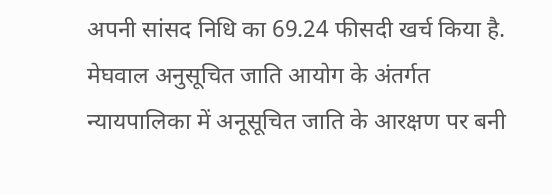अपनी सांसद निधि का 69.24 फीसदी खर्च किया है. मेघवाल अनुसूचित जाति आयोग के अंतर्गत न्यायपालिका में अनूसूचित जाति के आरक्षण पर बनी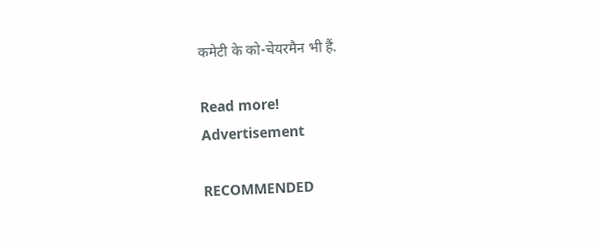कमेटी के को-चेयरमैन भी हैं.

Read more!
Advertisement

RECOMMENDED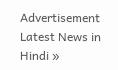Advertisement
Latest News in Hindi »